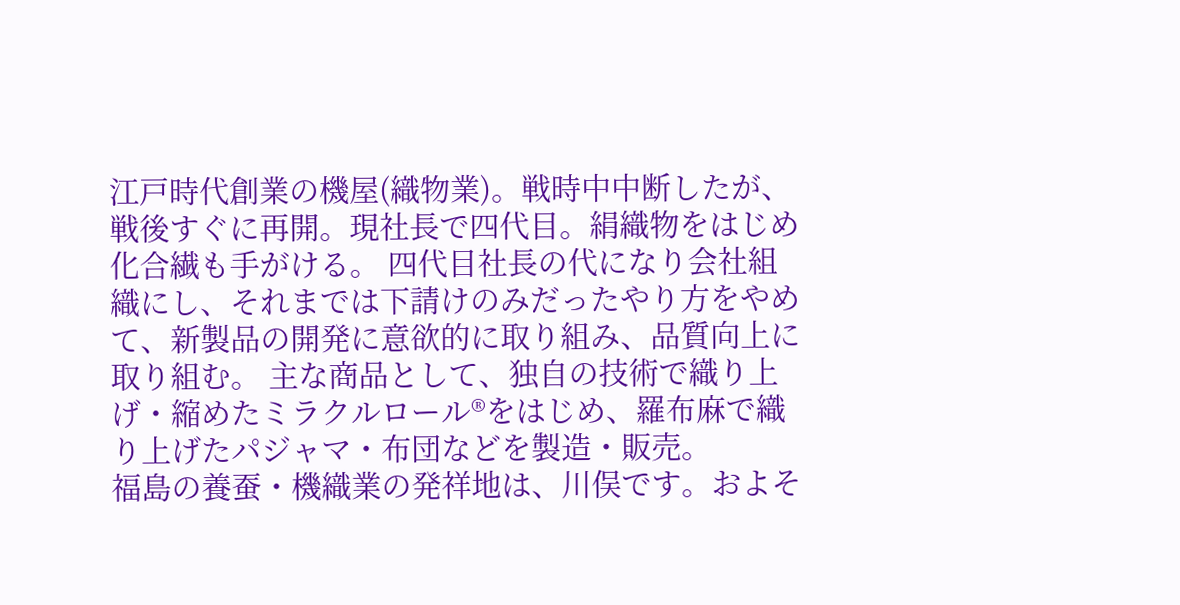江戸時代創業の機屋(織物業)。戦時中中断したが、戦後すぐに再開。現社長で四代目。絹織物をはじめ化合繊も手がける。 四代目社長の代になり会社組織にし、それまでは下請けのみだったやり方をやめて、新製品の開発に意欲的に取り組み、品質向上に取り組む。 主な商品として、独自の技術で織り上げ・縮めたミラクルロール®をはじめ、羅布麻で織り上げたパジャマ・布団などを製造・販売。
福島の養蚕・機織業の発祥地は、川俣です。およそ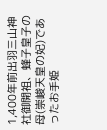1,400年前出羽三山神社御開祖、蜂子皇子の母(崇峻天皇の妃)であったお手姫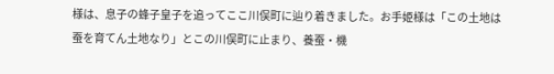様は、息子の蜂子皇子を追ってここ川俣町に辿り着きました。お手姫様は「この土地は蚕を育てん土地なり」とこの川俣町に止まり、養蚕・機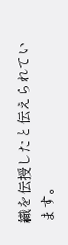織を伝授したと伝えられています。